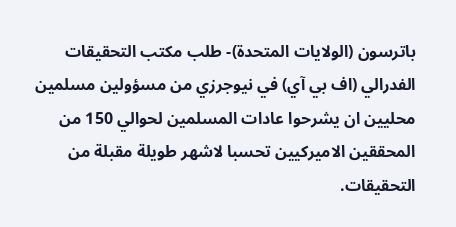باترسون (الولايات المتحدة)- طلب مكتب التحقيقات الفدرالي (اف بي آي) في نيوجرزي من مسؤولين مسلمين محليين ان يشرحوا عادات المسلمين لحوالي 150 من المحققين الاميركيين تحسبا لاشهر طويلة مقبلة من التحقيقات.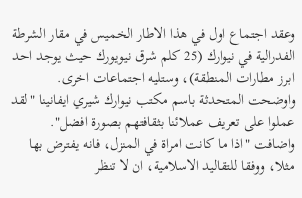وعقد اجتماع اول في هذا الاطار الخميس في مقار الشرطة الفدرالية في نيوارك (25 كلم شرق نيويورك حيث يوجد احد ابرز مطارات المنطقة)، وستليه اجتماعات اخرى.
واوضحت المتحدثة باسم مكتب نيوارك شيري ايفانينا "لقد عملوا على تعريف عملائنا بثقافتهم بصورة افضل".
واضافت "اذا ما كانت امراة في المنزل، فانه يفترض بها مثلا، ووفقا للتقاليد الاسلامية، ان لا تنظر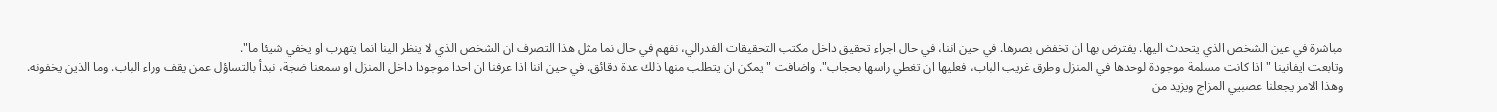مباشرة في عين الشخص الذي يتحدث اليها. يفترض بها ان تخفض بصرها. في حين اننا، في حال اجراء تحقيق داخل مكتب التحقيقات الفدرالي، نفهم في حال نما مثل هذا التصرف ان الشخص الذي لا ينظر الينا انما يتهرب او يخفي شيئا ما".
وتابعت ايفانينا "اذا كانت مسلمة موجودة لوحدها في المنزل وطرق غريب الباب، فعليها ان تغطي راسها بحجاب". واضافت "يمكن ان يتطلب منها ذلك عدة دقائق. في حين اننا اذا عرفنا ان احدا موجودا داخل المنزل او سمعنا ضجة، نبدأ بالتساؤل عمن يقف وراء الباب. وما الذين يخفونه. وهذا الامر يجعلنا عصبيي المزاج ويزيد من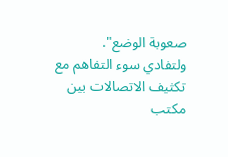صعوبة الوضع".
ولتفادي سوء التفاهم مع تكثيف الاتصالات بين مكتب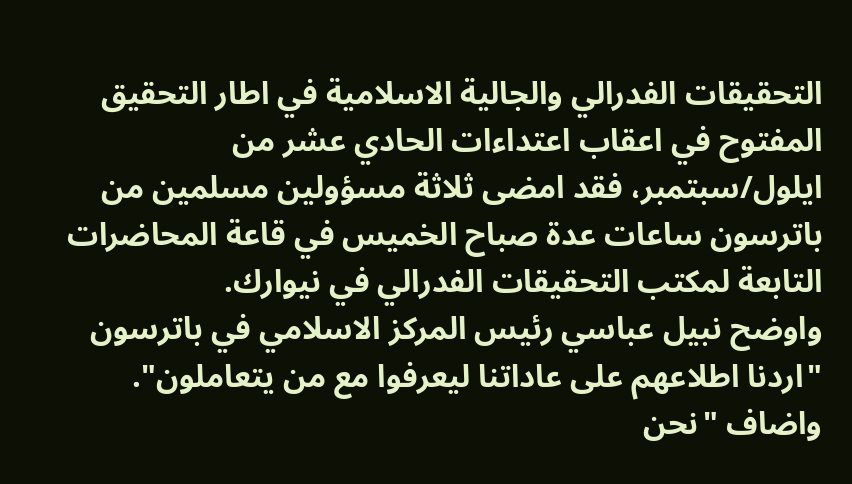التحقيقات الفدرالي والجالية الاسلامية في اطار التحقيق المفتوح في اعقاب اعتداءات الحادي عشر من ايلول/سبتمبر، فقد امضى ثلاثة مسؤولين مسلمين من باترسون ساعات عدة صباح الخميس في قاعة المحاضرات التابعة لمكتب التحقيقات الفدرالي في نيوارك.
واوضح نبيل عباسي رئيس المركز الاسلامي في باترسون "اردنا اطلاعهم على عاداتنا ليعرفوا مع من يتعاملون". واضاف "نحن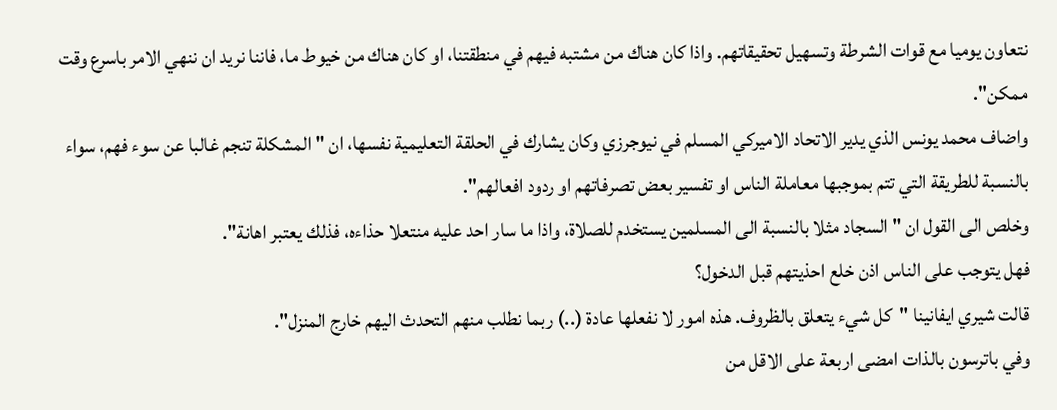نتعاون يوميا مع قوات الشرطة وتسهيل تحقيقاتهم. واذا كان هناك من مشتبه فيهم في منطقتنا، او كان هناك من خيوط ما، فاننا نريد ان ننهي الامر باسرع وقت ممكن".
واضاف محمد يونس الذي يدير الاتحاد الاميركي المسلم في نيوجرزي وكان يشارك في الحلقة التعليمية نفسها، ان "المشكلة تنجم غالبا عن سوء فهم، سواء بالنسبة للطريقة التي تتم بموجبها معاملة الناس او تفسير بعض تصرفاتهم او ردود افعالهم".
وخلص الى القول ان "السجاد مثلا بالنسبة الى المسلمين يستخدم للصلاة، واذا ما سار احد عليه منتعلا حذاءه، فذلك يعتبر اهانة".
فهل يتوجب على الناس اذن خلع احذيتهم قبل الدخول؟
قالت شيري ايفانينا "كل شيء يتعلق بالظروف. هذه امور لا نفعلها عادة (..) ربما نطلب منهم التحدث اليهم خارج المنزل".
وفي باترسون بالذات امضى اربعة على الاقل من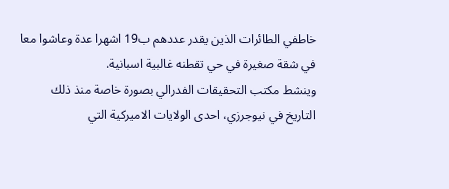خاطفي الطائرات الذين يقدر عددهم ب19 اشهرا عدة وعاشوا معا في شقة صغيرة في حي تقطنه غالبية اسبانية.
وينشط مكتب التحقيقات الفدرالي بصورة خاصة منذ ذلك التاريخ في نيوجرزي، احدى الولايات الاميركية التي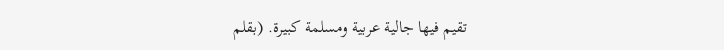تقيم فيها جالية عربية ومسلمة كبيرة. (بقلم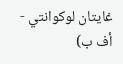غايتان لوكوانتي - أف ب)